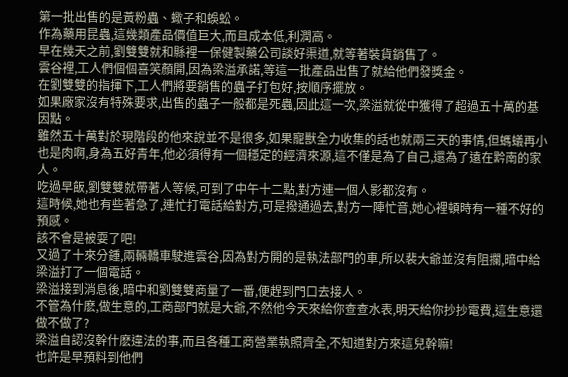第一批出售的是黃粉蟲、蠍子和蜈蚣。
作為藥用昆蟲,這幾類產品價值巨大,而且成本低,利潤高。
早在幾天之前,劉雙雙就和縣裡一保健製藥公司談好渠道,就等著裝貨銷售了。
雲谷裡,工人們個個喜笑顏開,因為梁溢承諾,等這一批產品出售了就給他們發獎金。
在劉雙雙的指揮下,工人們將要銷售的蟲子打包好,按順序擺放。
如果廠家沒有特殊要求,出售的蟲子一般都是死蟲,因此這一次,梁溢就從中獲得了超過五十萬的基因點。
雖然五十萬對於現階段的他來說並不是很多,如果寵獸全力收集的話也就兩三天的事情,但螞蟻再小也是肉啊,身為五好青年,他必須得有一個穩定的經濟來源,這不僅是為了自己,還為了遠在黔南的家人。
吃過早飯,劉雙雙就帶著人等候,可到了中午十二點,對方連一個人影都沒有。
這時候,她也有些著急了,連忙打電話給對方,可是撥通過去,對方一陣忙音,她心裡頓時有一種不好的預感。
該不會是被耍了吧!
又過了十來分鍾,兩輛轎車駛進雲谷,因為對方開的是執法部門的車,所以裴大爺並沒有阻攔,暗中給梁溢打了一個電話。
梁溢接到消息後,暗中和劉雙雙商量了一番,便趕到門口去接人。
不管為什麽,做生意的,工商部門就是大爺,不然他今天來給你查查水表,明天給你抄抄電費,這生意還做不做了?
梁溢自認沒幹什麽違法的事,而且各種工商營業執照齊全,不知道對方來這兒幹嘛!
也許是早預料到他們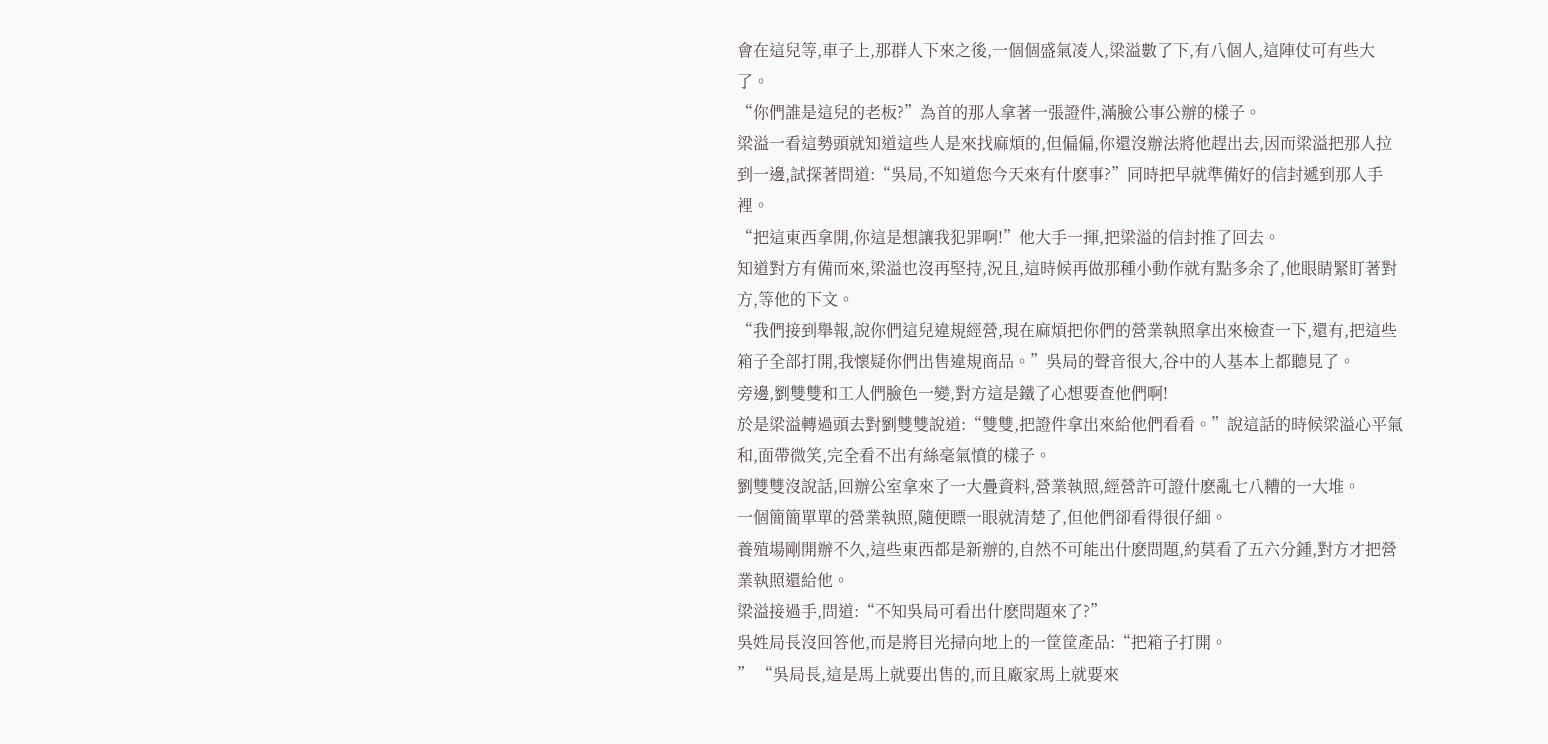會在這兒等,車子上,那群人下來之後,一個個盛氣凌人,梁溢數了下,有八個人,這陣仗可有些大了。
“你們誰是這兒的老板?”為首的那人拿著一張證件,滿臉公事公辦的樣子。
梁溢一看這勢頭就知道這些人是來找麻煩的,但偏偏,你還沒辦法將他趕出去,因而梁溢把那人拉到一邊,試探著問道:“吳局,不知道您今天來有什麽事?”同時把早就準備好的信封遞到那人手裡。
“把這東西拿開,你這是想讓我犯罪啊!”他大手一揮,把梁溢的信封推了回去。
知道對方有備而來,梁溢也沒再堅持,況且,這時候再做那種小動作就有點多余了,他眼睛緊盯著對方,等他的下文。
“我們接到舉報,說你們這兒違規經營,現在麻煩把你們的營業執照拿出來檢查一下,還有,把這些箱子全部打開,我懷疑你們出售違規商品。”吳局的聲音很大,谷中的人基本上都聽見了。
旁邊,劉雙雙和工人們臉色一變,對方這是鐵了心想要查他們啊!
於是梁溢轉過頭去對劉雙雙說道:“雙雙,把證件拿出來給他們看看。”說這話的時候梁溢心平氣和,面帶微笑,完全看不出有絲毫氣憤的樣子。
劉雙雙沒說話,回辦公室拿來了一大疊資料,營業執照,經營許可證什麽亂七八糟的一大堆。
一個簡簡單單的營業執照,隨便瞟一眼就清楚了,但他們卻看得很仔細。
養殖場剛開辦不久,這些東西都是新辦的,自然不可能出什麽問題,約莫看了五六分鍾,對方才把營業執照還給他。
梁溢接過手,問道:“不知吳局可看出什麽問題來了?”
吳姓局長沒回答他,而是將目光掃向地上的一筐筐產品:“把箱子打開。
” “吳局長,這是馬上就要出售的,而且廠家馬上就要來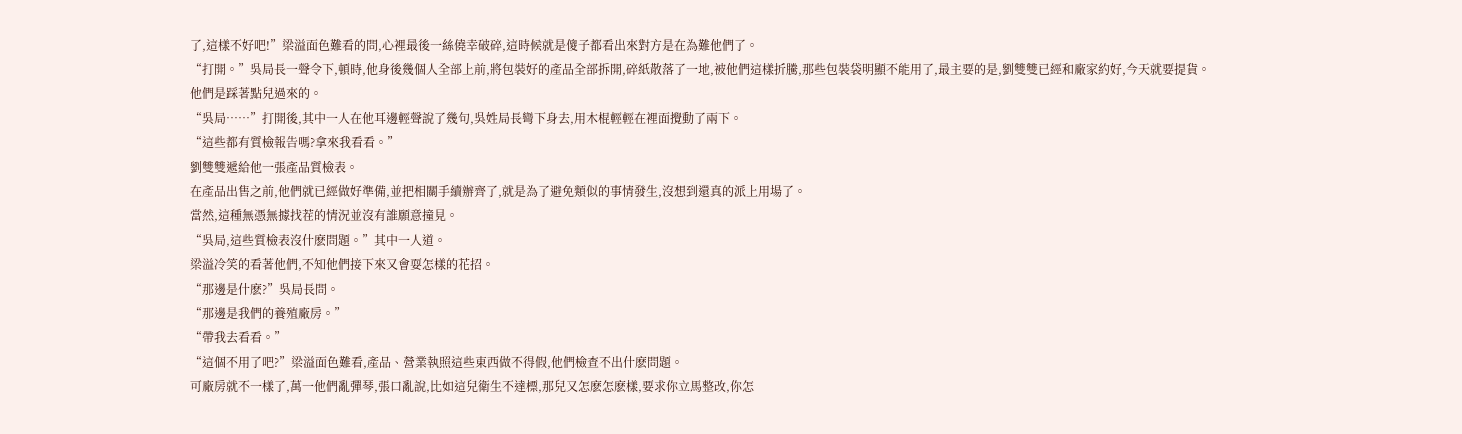了,這樣不好吧!”梁溢面色難看的問,心裡最後一絲僥幸破碎,這時候就是傻子都看出來對方是在為難他們了。
“打開。”吳局長一聲令下,頓時,他身後幾個人全部上前,將包裝好的產品全部拆開,碎紙散落了一地,被他們這樣折騰,那些包裝袋明顯不能用了,最主要的是,劉雙雙已經和廠家約好,今天就要提貨。
他們是踩著點兒過來的。
“吳局……”打開後,其中一人在他耳邊輕聲說了幾句,吳姓局長彎下身去,用木棍輕輕在裡面攪動了兩下。
“這些都有質檢報告嗎?拿來我看看。”
劉雙雙遞給他一張產品質檢表。
在產品出售之前,他們就已經做好準備,並把相關手續辦齊了,就是為了避免類似的事情發生,沒想到還真的派上用場了。
當然,這種無憑無據找茬的情況並沒有誰願意撞見。
“吳局,這些質檢表沒什麽問題。”其中一人道。
梁溢冷笑的看著他們,不知他們接下來又會耍怎樣的花招。
“那邊是什麽?”吳局長問。
“那邊是我們的養殖廠房。”
“帶我去看看。”
“這個不用了吧?”梁溢面色難看,產品、營業執照這些東西做不得假,他們檢查不出什麽問題。
可廠房就不一樣了,萬一他們亂彈琴,張口亂說,比如這兒衛生不達標,那兒又怎麽怎麽樣,要求你立馬整改,你怎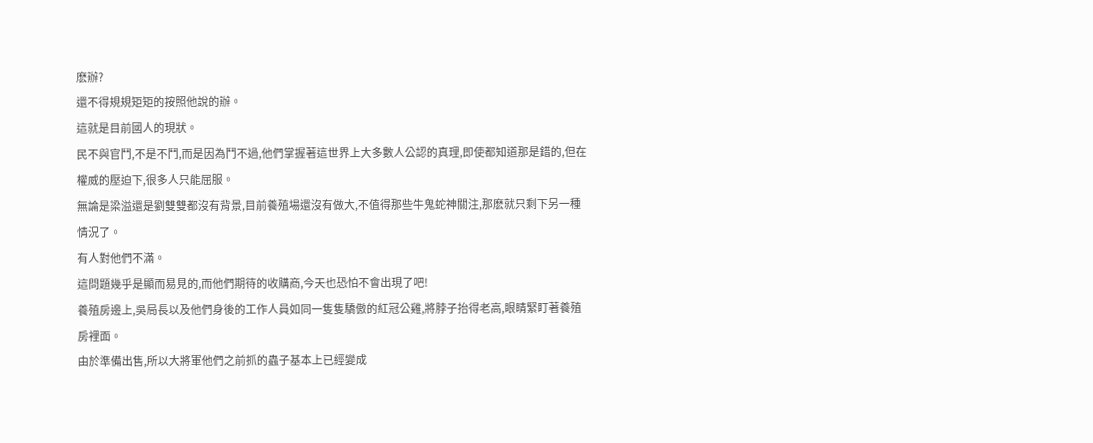麽辦?
還不得規規矩矩的按照他說的辦。
這就是目前國人的現狀。
民不與官鬥,不是不鬥,而是因為鬥不過,他們掌握著這世界上大多數人公認的真理,即使都知道那是錯的,但在權威的壓迫下,很多人只能屈服。
無論是梁溢還是劉雙雙都沒有背景,目前養殖場還沒有做大,不值得那些牛鬼蛇神關注,那麽就只剩下另一種情況了。
有人對他們不滿。
這問題幾乎是顯而易見的,而他們期待的收購商,今天也恐怕不會出現了吧!
養殖房邊上,吳局長以及他們身後的工作人員如同一隻隻驕傲的紅冠公雞,將脖子抬得老高,眼睛緊盯著養殖房裡面。
由於準備出售,所以大將軍他們之前抓的蟲子基本上已經變成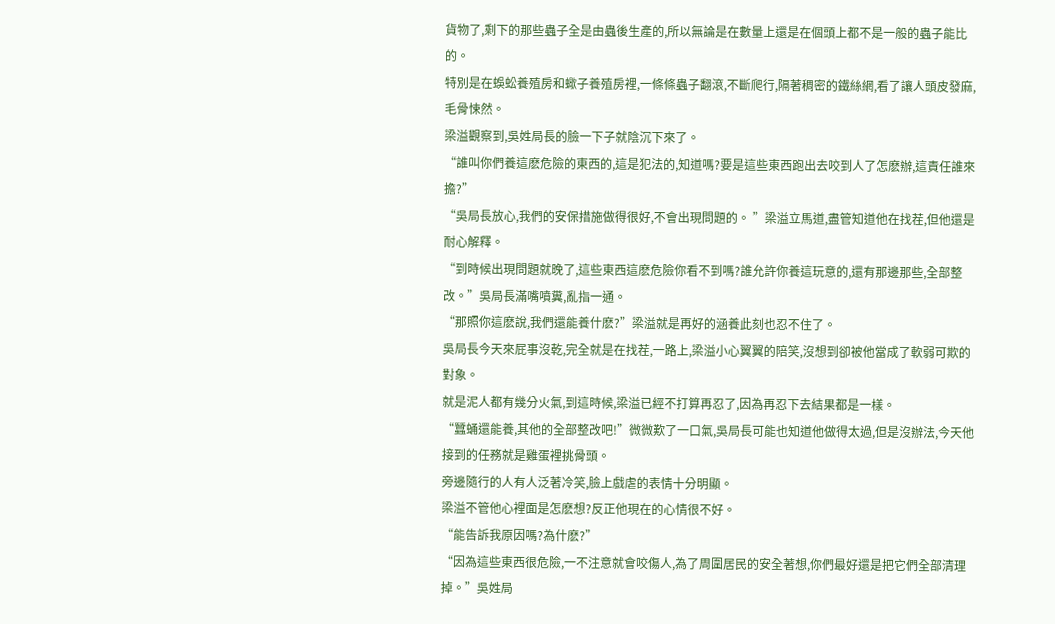貨物了,剩下的那些蟲子全是由蟲後生產的,所以無論是在數量上還是在個頭上都不是一般的蟲子能比的。
特別是在蜈蚣養殖房和蠍子養殖房裡,一條條蟲子翻滾,不斷爬行,隔著稠密的鐵絲網,看了讓人頭皮發麻,毛骨悚然。
梁溢觀察到,吳姓局長的臉一下子就陰沉下來了。
“誰叫你們養這麽危險的東西的,這是犯法的,知道嗎?要是這些東西跑出去咬到人了怎麽辦,這責任誰來擔?”
“吳局長放心,我們的安保措施做得很好,不會出現問題的。 ”梁溢立馬道,盡管知道他在找茬,但他還是耐心解釋。
“到時候出現問題就晚了,這些東西這麽危險你看不到嗎?誰允許你養這玩意的,還有那邊那些,全部整改。”吳局長滿嘴噴糞,亂指一通。
“那照你這麽說,我們還能養什麽?”梁溢就是再好的涵養此刻也忍不住了。
吳局長今天來屁事沒乾,完全就是在找茬,一路上,梁溢小心翼翼的陪笑,沒想到卻被他當成了軟弱可欺的對象。
就是泥人都有幾分火氣,到這時候,梁溢已經不打算再忍了,因為再忍下去結果都是一樣。
“蠶蛹還能養,其他的全部整改吧!”微微歎了一口氣,吳局長可能也知道他做得太過,但是沒辦法,今天他接到的任務就是雞蛋裡挑骨頭。
旁邊隨行的人有人泛著冷笑,臉上戲虐的表情十分明顯。
梁溢不管他心裡面是怎麽想?反正他現在的心情很不好。
“能告訴我原因嗎?為什麽?”
“因為這些東西很危險,一不注意就會咬傷人,為了周圍居民的安全著想,你們最好還是把它們全部清理掉。”吳姓局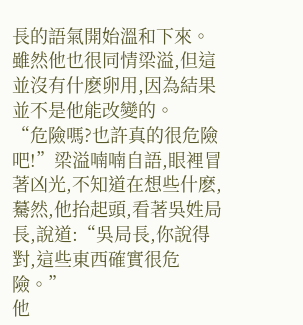長的語氣開始溫和下來。
雖然他也很同情梁溢,但這並沒有什麽卵用,因為結果並不是他能改變的。
“危險嗎?也許真的很危險吧!”梁溢喃喃自語,眼裡冒著凶光,不知道在想些什麽,驀然,他抬起頭,看著吳姓局長,說道:“吳局長,你說得對,這些東西確實很危險。”
他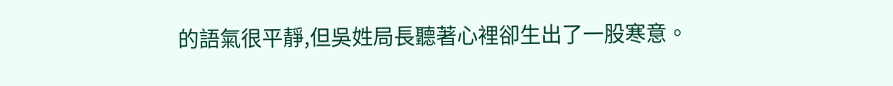的語氣很平靜,但吳姓局長聽著心裡卻生出了一股寒意。